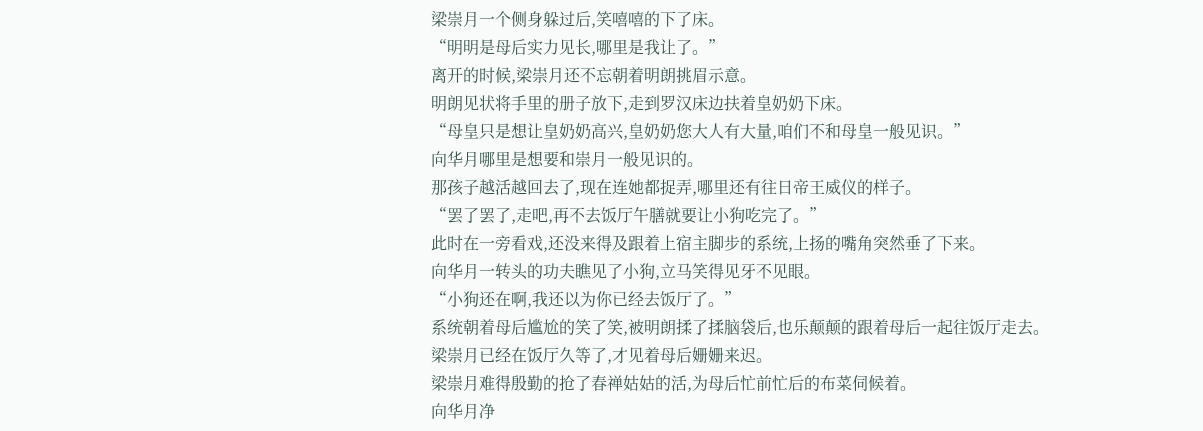梁崇月一个侧身躲过后,笑嘻嘻的下了床。
“明明是母后实力见长,哪里是我让了。”
离开的时候,梁崇月还不忘朝着明朗挑眉示意。
明朗见状将手里的册子放下,走到罗汉床边扶着皇奶奶下床。
“母皇只是想让皇奶奶高兴,皇奶奶您大人有大量,咱们不和母皇一般见识。”
向华月哪里是想要和崇月一般见识的。
那孩子越活越回去了,现在连她都捉弄,哪里还有往日帝王威仪的样子。
“罢了罢了,走吧,再不去饭厅午膳就要让小狗吃完了。”
此时在一旁看戏,还没来得及跟着上宿主脚步的系统,上扬的嘴角突然垂了下来。
向华月一转头的功夫瞧见了小狗,立马笑得见牙不见眼。
“小狗还在啊,我还以为你已经去饭厅了。”
系统朝着母后尴尬的笑了笑,被明朗揉了揉脑袋后,也乐颠颠的跟着母后一起往饭厅走去。
梁崇月已经在饭厅久等了,才见着母后姗姗来迟。
梁崇月难得殷勤的抢了春禅姑姑的活,为母后忙前忙后的布菜伺候着。
向华月净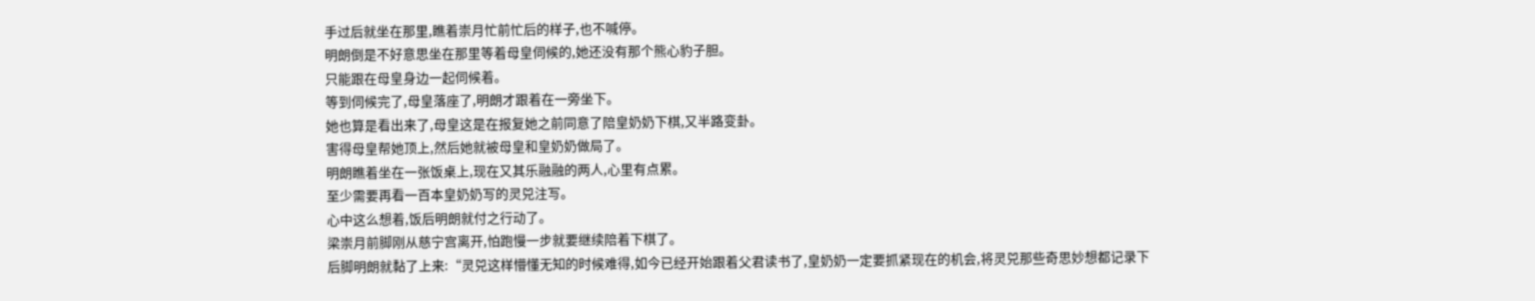手过后就坐在那里,瞧着崇月忙前忙后的样子,也不喊停。
明朗倒是不好意思坐在那里等着母皇伺候的,她还没有那个熊心豹子胆。
只能跟在母皇身边一起伺候着。
等到伺候完了,母皇落座了,明朗才跟着在一旁坐下。
她也算是看出来了,母皇这是在报复她之前同意了陪皇奶奶下棋,又半路变卦。
害得母皇帮她顶上,然后她就被母皇和皇奶奶做局了。
明朗瞧着坐在一张饭桌上,现在又其乐融融的两人,心里有点累。
至少需要再看一百本皇奶奶写的灵兕注写。
心中这么想着,饭后明朗就付之行动了。
梁崇月前脚刚从慈宁宫离开,怕跑慢一步就要继续陪着下棋了。
后脚明朗就黏了上来:“灵兕这样懵懂无知的时候难得,如今已经开始跟着父君读书了,皇奶奶一定要抓紧现在的机会,将灵兕那些奇思妙想都记录下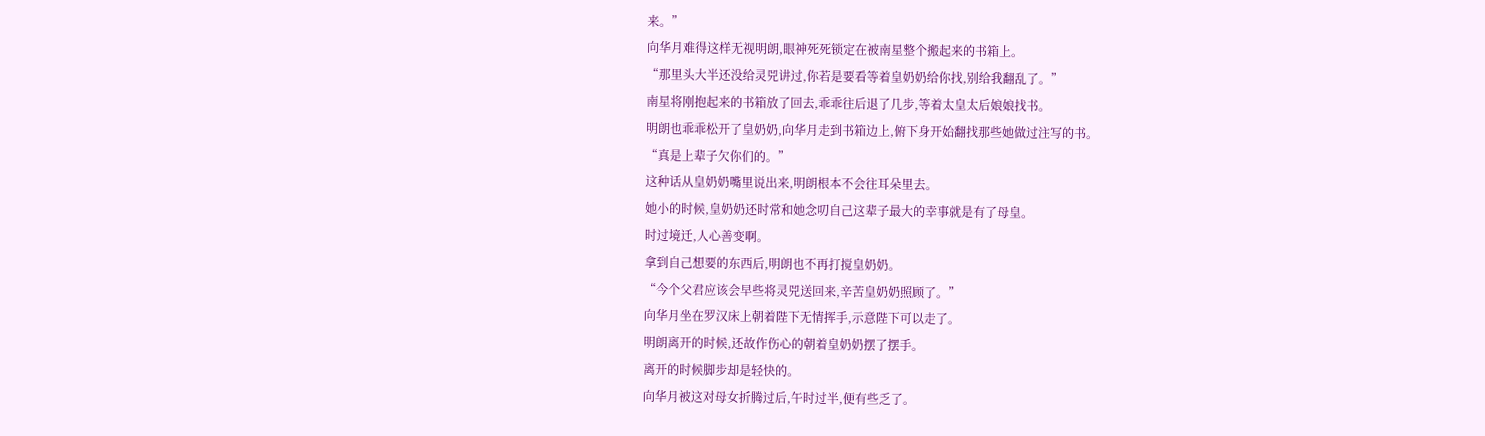来。”
向华月难得这样无视明朗,眼神死死锁定在被南星整个搬起来的书箱上。
“那里头大半还没给灵兕讲过,你若是要看等着皇奶奶给你找,别给我翻乱了。”
南星将刚抱起来的书箱放了回去,乖乖往后退了几步,等着太皇太后娘娘找书。
明朗也乖乖松开了皇奶奶,向华月走到书箱边上,俯下身开始翻找那些她做过注写的书。
“真是上辈子欠你们的。”
这种话从皇奶奶嘴里说出来,明朗根本不会往耳朵里去。
她小的时候,皇奶奶还时常和她念叨自己这辈子最大的幸事就是有了母皇。
时过境迁,人心善变啊。
拿到自己想要的东西后,明朗也不再打搅皇奶奶。
“今个父君应该会早些将灵兕送回来,辛苦皇奶奶照顾了。”
向华月坐在罗汉床上朝着陛下无情挥手,示意陛下可以走了。
明朗离开的时候,还故作伤心的朝着皇奶奶摆了摆手。
离开的时候脚步却是轻快的。
向华月被这对母女折腾过后,午时过半,便有些乏了。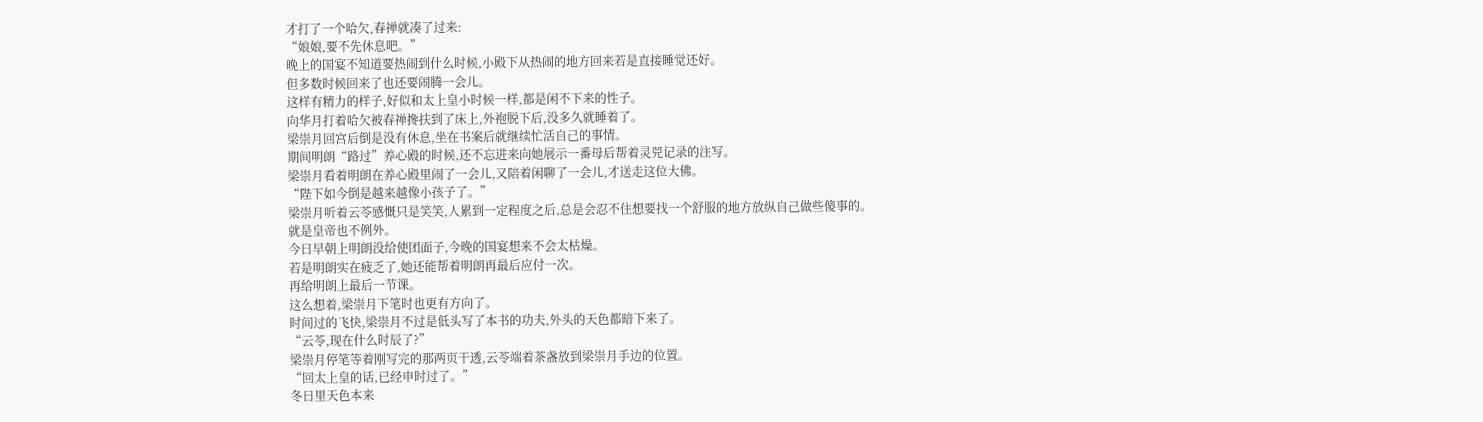才打了一个哈欠,春禅就凑了过来:
“娘娘,要不先休息吧。”
晚上的国宴不知道要热闹到什么时候,小殿下从热闹的地方回来若是直接睡觉还好。
但多数时候回来了也还要闹腾一会儿。
这样有精力的样子,好似和太上皇小时候一样,都是闲不下来的性子。
向华月打着哈欠被春禅搀扶到了床上,外袍脱下后,没多久就睡着了。
梁崇月回宫后倒是没有休息,坐在书案后就继续忙活自己的事情。
期间明朗“路过”养心殿的时候,还不忘进来向她展示一番母后帮着灵兕记录的注写。
梁崇月看着明朗在养心殿里闹了一会儿,又陪着闲聊了一会儿,才送走这位大佛。
“陛下如今倒是越来越像小孩子了。”
梁崇月听着云苓感慨只是笑笑,人累到一定程度之后,总是会忍不住想要找一个舒服的地方放纵自己做些傻事的。
就是皇帝也不例外。
今日早朝上明朗没给使团面子,今晚的国宴想来不会太枯燥。
若是明朗实在疲乏了,她还能帮着明朗再最后应付一次。
再给明朗上最后一节课。
这么想着,梁崇月下笔时也更有方向了。
时间过的飞快,梁崇月不过是低头写了本书的功夫,外头的天色都暗下来了。
“云苓,现在什么时辰了?”
梁崇月停笔等着刚写完的那两页干透,云苓端着茶盏放到梁崇月手边的位置。
“回太上皇的话,已经申时过了。”
冬日里天色本来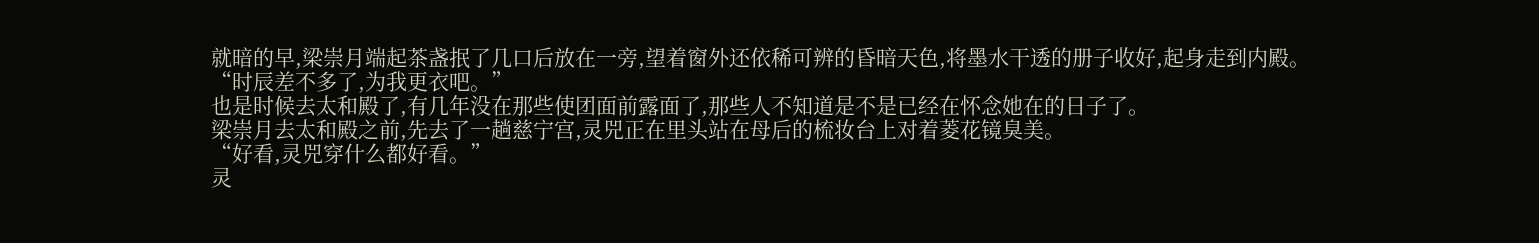就暗的早,梁崇月端起茶盏抿了几口后放在一旁,望着窗外还依稀可辨的昏暗天色,将墨水干透的册子收好,起身走到内殿。
“时辰差不多了,为我更衣吧。”
也是时候去太和殿了,有几年没在那些使团面前露面了,那些人不知道是不是已经在怀念她在的日子了。
梁崇月去太和殿之前,先去了一趟慈宁宫,灵兕正在里头站在母后的梳妆台上对着菱花镜臭美。
“好看,灵兕穿什么都好看。”
灵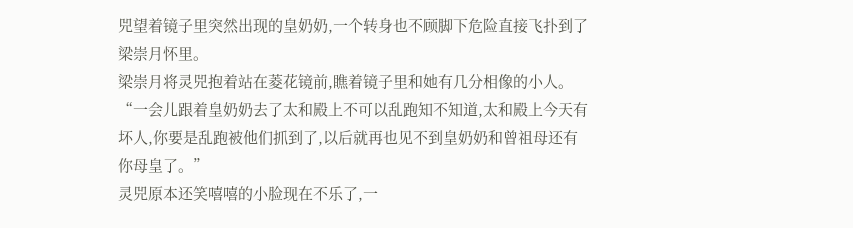兕望着镜子里突然出现的皇奶奶,一个转身也不顾脚下危险直接飞扑到了梁崇月怀里。
梁崇月将灵兕抱着站在菱花镜前,瞧着镜子里和她有几分相像的小人。
“一会儿跟着皇奶奶去了太和殿上不可以乱跑知不知道,太和殿上今天有坏人,你要是乱跑被他们抓到了,以后就再也见不到皇奶奶和曾祖母还有你母皇了。”
灵兕原本还笑嘻嘻的小脸现在不乐了,一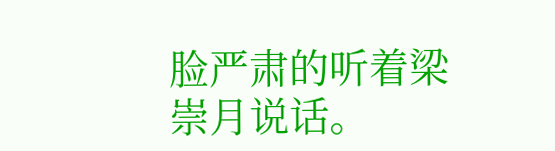脸严肃的听着梁崇月说话。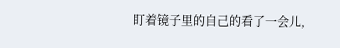盯着镜子里的自己的看了一会儿,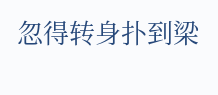忽得转身扑到梁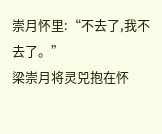崇月怀里:“不去了,我不去了。”
梁崇月将灵兕抱在怀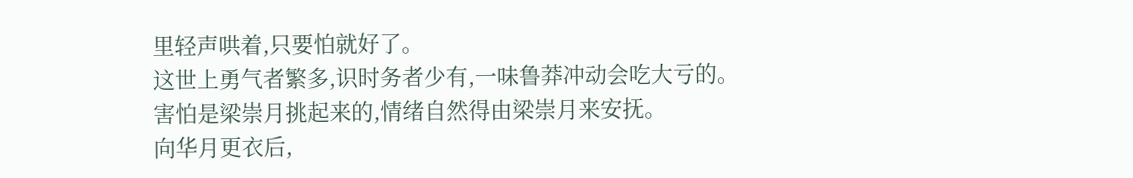里轻声哄着,只要怕就好了。
这世上勇气者繁多,识时务者少有,一味鲁莽冲动会吃大亏的。
害怕是梁崇月挑起来的,情绪自然得由梁崇月来安抚。
向华月更衣后,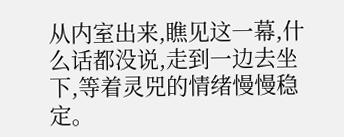从内室出来,瞧见这一幕,什么话都没说,走到一边去坐下,等着灵兕的情绪慢慢稳定。